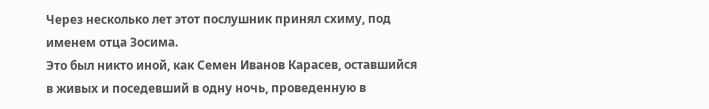Через несколько лет этот послушник принял схиму, под именем отца Зосима.
Это был никто иной, как Семен Иванов Карасев, оставшийся в живых и поседевший в одну ночь, проведенную в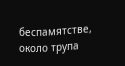беспамятстве, около трупа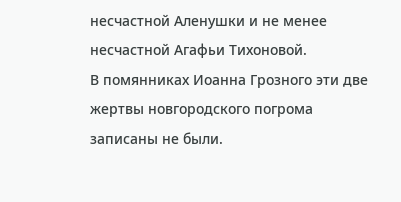несчастной Аленушки и не менее несчастной Агафьи Тихоновой.
В помянниках Иоанна Грозного эти две жертвы новгородского погрома записаны не были.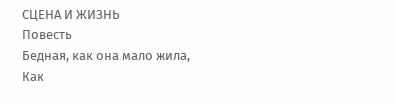СЦЕНА И ЖИЗНЬ
Повесть
Бедная, как она мало жила,
Как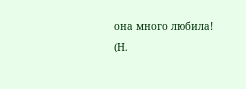она много любила!
(Н.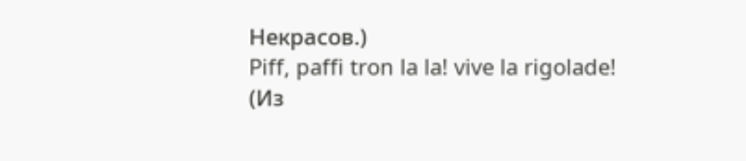Некрасов.)
Piff, paffi tron la la! vive la rigolade!
(Из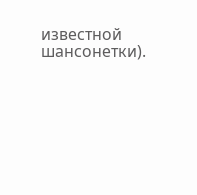известной шансонетки).